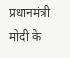प्रधानमंत्री मोदी के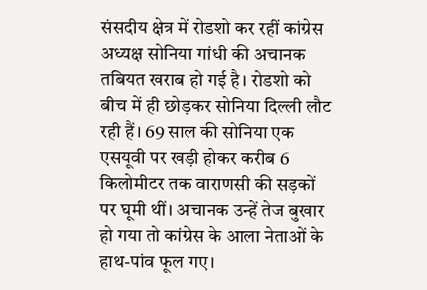संसदीय क्षेत्र में रोडशो कर रहीं कांग्रेस अध्यक्ष सोनिया गांधी की अचानक तबियत खराब हो गई है। रोडशो को बीच में ही छोड़कर सोनिया दिल्ली लौट रही हैं। 69 साल की सोनिया एक एसयूवी पर खड़ी होकर करीब 6 किलोमीटर तक वाराणसी की सड़कों पर घूमी थीं। अचानक उन्हें तेज बुखार हो गया तो कांग्रेस के आला नेताओं के हाथ-पांव फूल गए।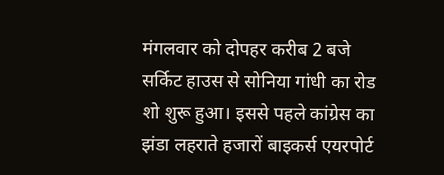मंगलवार को दोपहर करीब 2 बजे सर्किट हाउस से सोनिया गांधी का रोड शो शुरू हुआ। इससे पहले कांग्रेस का झंडा लहराते हजारों बाइकर्स एयरपोर्ट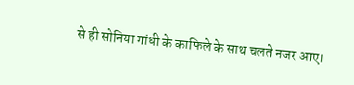से ही सोनिया गांधी के काफिले के साथ चलते नजर आए।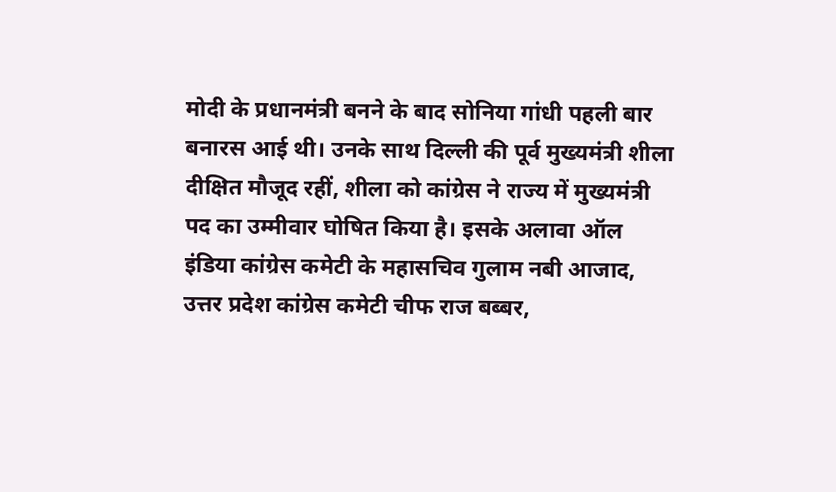मोदी के प्रधानमंत्री बनने के बाद सोनिया गांधी पहली बार बनारस आई थी। उनके साथ दिल्ली की पूर्व मुख्यमंत्री शीला दीक्षित मौजूद रहीं, शीला को कांग्रेस ने राज्य में मुख्यमंत्री पद का उम्मीवार घोषित किया है। इसके अलावा ऑल इंडिया कांग्रेस कमेटी के महासचिव गुलाम नबी आजाद, उत्तर प्रदेश कांग्रेस कमेटी चीफ राज बब्बर,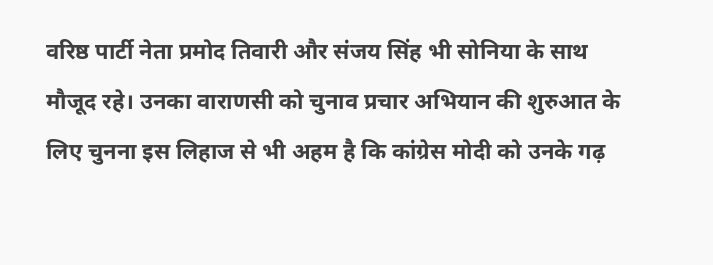वरिष्ठ पार्टी नेता प्रमोद तिवारी और संजय सिंह भी सोनिया के साथ मौजूद रहे। उनका वाराणसी को चुनाव प्रचार अभियान की शुरुआत के लिए चुनना इस लिहाज से भी अहम है कि कांग्रेस मोदी को उनके गढ़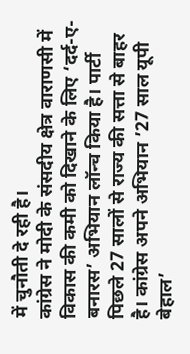में चुनौती दे रही है।
कांग्रेस ने मोदी के संसदीय क्षेत्र वाराणसी में विकास की कमी को दिखाने के लिए ‘दर्द-ए-बनारस’ अभियान लॉन्च किया है। पार्टी पिछले 27 सालों से राज्य की सत्ता से बाहर है। कांग्रेस अपने अभियान ’27 साल यूपी बेहाल’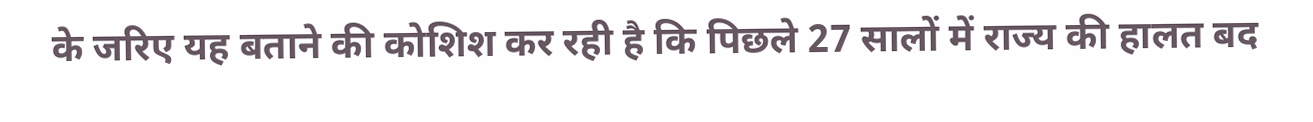के जरिए यह बताने की कोशिश कर रही है कि पिछले 27 सालों में राज्य की हालत बद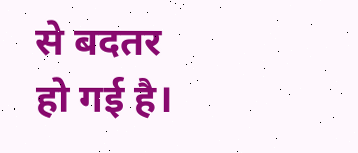से बदतर हो गई है।